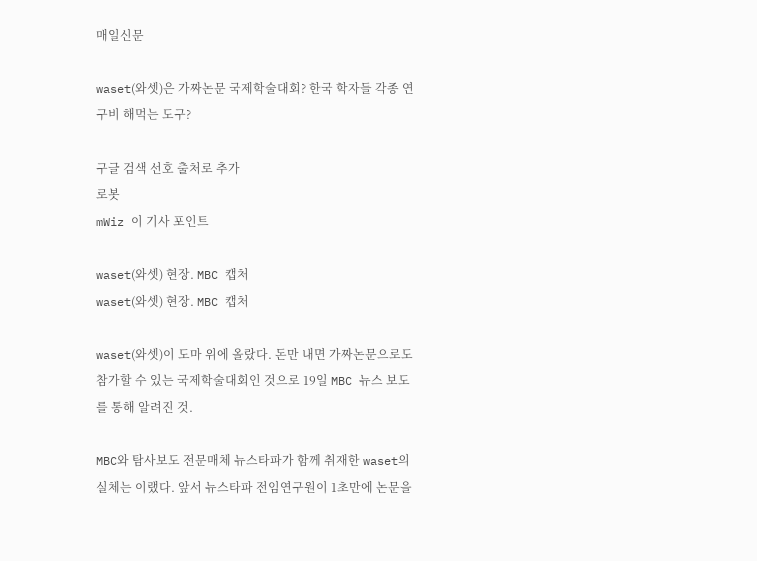매일신문

waset(와셋)은 가짜논문 국제학술대회? 한국 학자들 각종 연구비 해먹는 도구?

구글 검색 선호 출처로 추가
로봇
mWiz 이 기사 포인트

waset(와셋) 현장. MBC 캡처
waset(와셋) 현장. MBC 캡처

waset(와셋)이 도마 위에 올랐다. 돈만 내면 가짜논문으로도 참가할 수 있는 국제학술대회인 것으로 19일 MBC 뉴스 보도를 통해 알려진 것.

MBC와 탐사보도 전문매체 뉴스타파가 함께 취재한 waset의 실체는 이랬다. 앞서 뉴스타파 전임연구원이 1초만에 논문을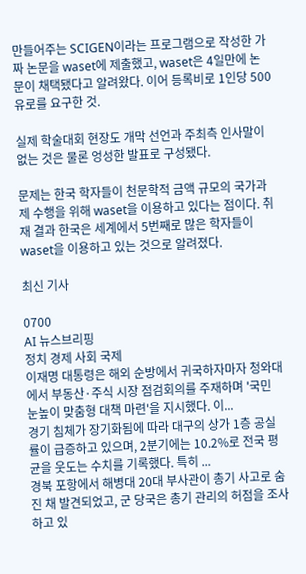만들어주는 SCIGEN이라는 프로그램으로 작성한 가짜 논문을 waset에 제출했고, waset은 4일만에 논문이 채택됐다고 알려왔다. 이어 등록비로 1인당 500유로를 요구한 것.

실제 학술대회 현장도 개막 선언과 주최측 인사말이 없는 것은 물론 엉성한 발표로 구성됐다.

문제는 한국 학자들이 천문학적 금액 규모의 국가과제 수행을 위해 waset을 이용하고 있다는 점이다. 취재 결과 한국은 세계에서 5번째로 많은 학자들이 waset을 이용하고 있는 것으로 알려졌다.

최신 기사

0700
AI 뉴스브리핑
정치 경제 사회 국제
이재명 대통령은 해외 순방에서 귀국하자마자 청와대에서 부동산·주식 시장 점검회의를 주재하며 '국민 눈높이 맞춤형 대책 마련'을 지시했다. 이...
경기 침체가 장기화됨에 따라 대구의 상가 1층 공실률이 급증하고 있으며, 2분기에는 10.2%로 전국 평균을 웃도는 수치를 기록했다. 특히 ...
경북 포항에서 해병대 20대 부사관이 총기 사고로 숨진 채 발견되었고, 군 당국은 총기 관리의 허점을 조사하고 있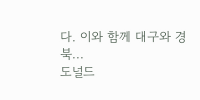다. 이와 함께 대구와 경북...
도널드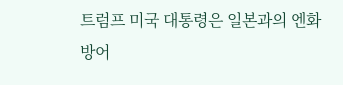트럼프 미국 대통령은 일본과의 엔화 방어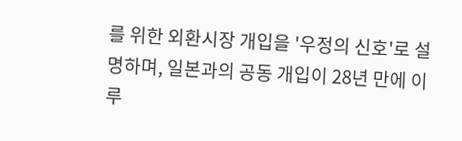를 위한 외환시장 개입을 '우정의 신호'로 설명하며, 일본과의 공동 개입이 28년 만에 이루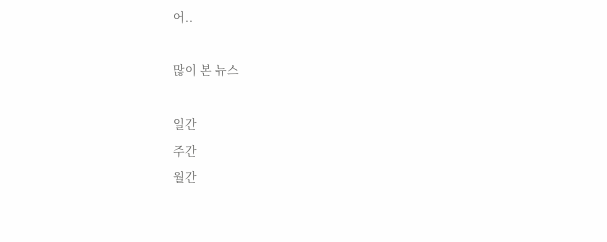어..

많이 본 뉴스

일간
주간
월간